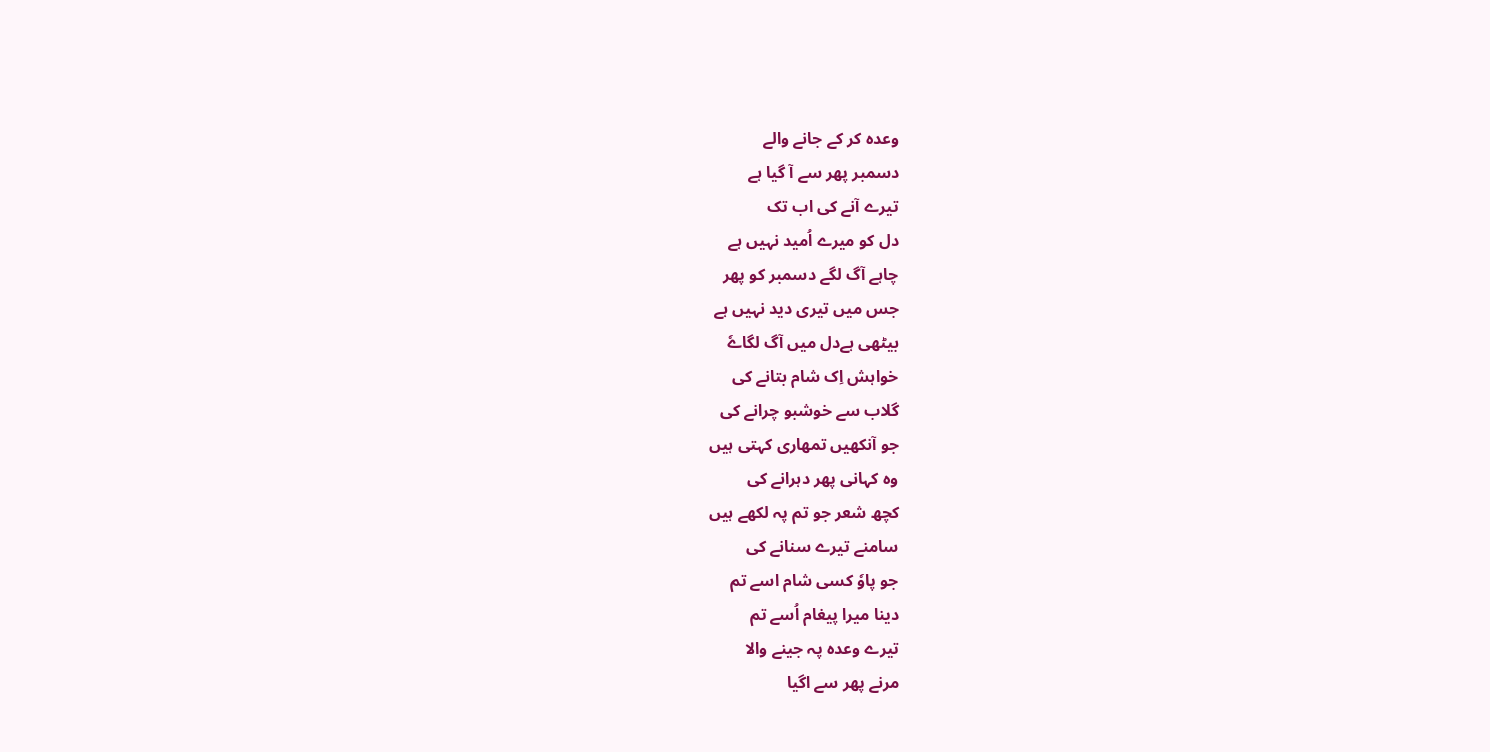وعدہ کر کے جانے والے
دسمبر پھر سے آ گیا ہے
تیرے آنے کی اب تک
دل کو میرے اُمید نہیں ہے
چاہے آگ لگے دسمبر کو پھر
جس میں تیری دید نہیں ہے
بیٹھی ہےدل میں آگ لگاےٗ
خواہش اِک شام بتانے کی
گلاب سے خوشبو چرانے کی
جو آنکھیں تمھاری کہتی ہیں
وہ کہانی پھر دہرانے کی
کچھ شعر جو تم پہ لکھے ہیں
سامنے تیرے سنانے کی
جو پاوٗ کسی شام اسے تم
دینا میرا پیغام اُسے تم
تیرے وعدہ پہ جینے والا
مرنے پھر سے اگیا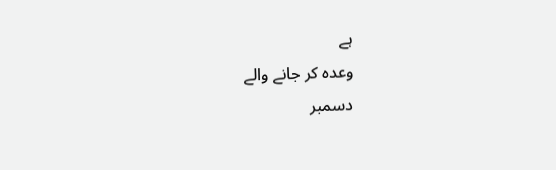ہے
وعدہ کر جانے والے
دسمبر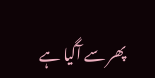پھر سے آگیا ہے